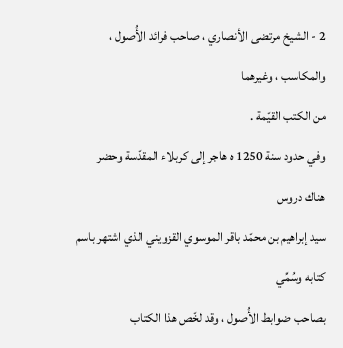2 - الشيخ مرتضى الأنصاري ، صاحب فرائد الأُصول ، والمكاسب ، وغيرهما
من الكتب القيّمة .
وفي حدود سنة 1250 ه هاجر إلى كربلاء المقدّسة وحضر هناك دروس
سيد إبراهيم بن محمّد باقر الموسوي القزويني الذي اشتهر باسم كتابه وسُمِّي
بصاحب ضوابط الأُصول ، وقد لخّص هذا الكتاب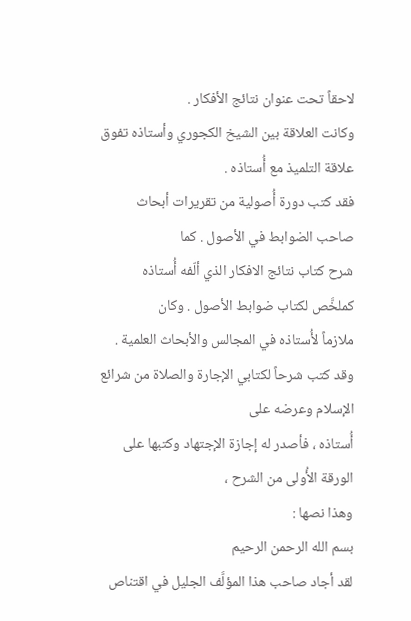لاحقاً تحت عنوان نتائج الأفكار .
وكانت العلاقة بين الشيخ الكجوري وأستاذه تفوق علاقة التلميذ مع أُستاذه .
فقد كتب دورة أُصولية من تقريرات أبحاث صاحب الضوابط في الأصول . كما
شرح كتاب نتائج الافكار الذي ألّفه أُستاذه كملخَّص لكتاب ضوابط الأصول . وكان
ملازماً لأُستاذه في المجالس والأبحاث العلمية .
وقد كتب شرحاً لكتابي الإجارة والصلاة من شرائع الإسلام وعرضه على
أُستاذه ، فأصدر له إجازة الإجتهاد وكتبها على الورقة الأُولى من الشرح ،
وهذا نصها :
بسم الله الرحمن الرحيم
لقد أجاد صاحب هذا المؤلَّف الجليل في اقتناص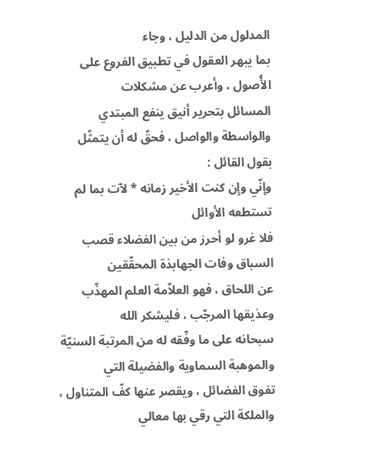المدلول من الدليل ، وجاء
بما يبهر العقول في تطبيق الفروع على الأُصول ، وأعرب عن مشكلات
المسائل بتحرير أنيق ينفع المبتدي والواسطة والواصل ، فحقّ له أن يتمثّل
بقول القائل :
وإنّي وإن كنت الأخير زمانه * لآت بما لم تستطعه الأوائل
فلا غرو لو أحرز من بين الفضلاء قصب السباق وفات الجهابذة المحقّقين
عن اللحاق ، فهو العلاّمة العلم المهذّب وعذيقها المرجّب ، فليشكر الله
سبحانه على ما وفّقه له من المرتبة السنيّة والموهبة السماوية والفضيلة التي
تفوق الفضائل ، ويقصر عنها كفّ المتناول ، والملكة التي رقي بها معالي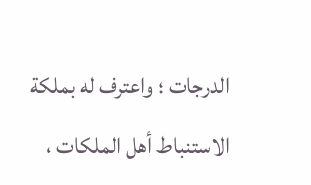الدرجات ؛ واعترف له بملكة الاستنباط أهل الملكات ،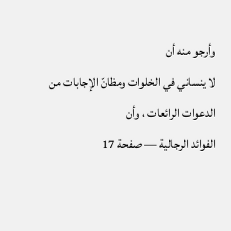وأرجو منه أن
لا ينساني في الخلوات ومظانّ الإجابات من الدعوات الرائعات ، وأن
الفوائد الرجالية — صفحة 17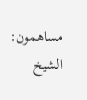مساهمون: الشيخ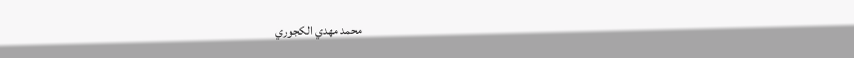محمد مهدي الكجوري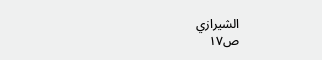الشيرازي
ص١٧